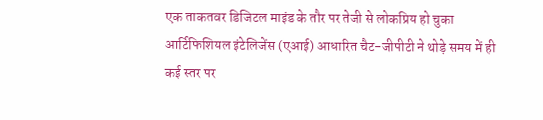एक ताकतवर डिजिटल माइंड के तौर पर तेजी से लोकप्रिय हो चुका आर्टिफिशियल इंटेलिजेंस (एआई) आधारित चैट-जीपीटी ने थोड़े समय में ही कई स्तर पर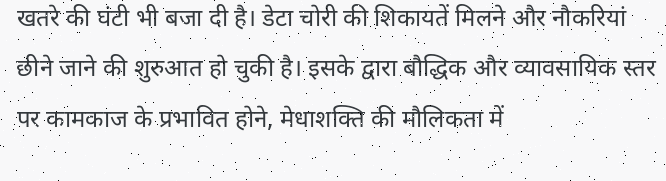खतरे की घंटी भी बजा दी है। डेटा चोरी की शिकायतें मिलने और नौकरियां छीने जाने की शुरुआत हो चुकी है। इसके द्वारा बौद्धिक और व्यावसायिक स्तर पर कामकाज के प्रभावित होने, मेधाशक्ति की मौलिकता में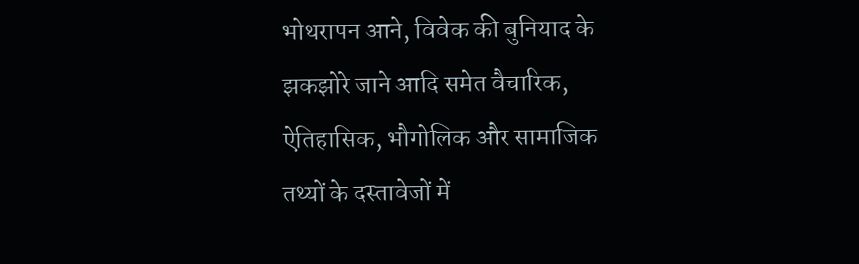भोथरापन आने, विवेक की बुनियाद के झकझोरे जाने आदि समेत वैचारिक, ऐतिहासिक, भौगोलिक और सामाजिक तथ्यों के दस्तावेजों में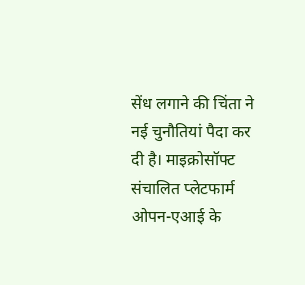सेंध लगाने की चिंता ने नई चुनौतियां पैदा कर दी है। माइक्रोसॉफ्ट संचालित प्लेटफार्म ओपन-एआई के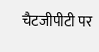चैटजीपीटी पर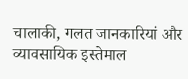चालाकी, गलत जानकारियां और व्यावसायिक इस्तेमाल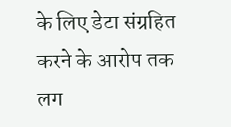के लिए डेटा संग्रहित करने के आरोप तक लग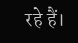रहे हैं।